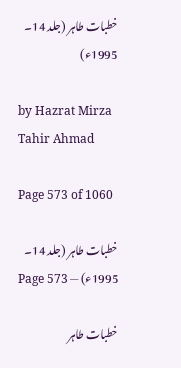خطبات طاہر (جلد 14۔ 1995ء)

by Hazrat Mirza Tahir Ahmad

Page 573 of 1060

خطبات طاہر (جلد 14۔ 1995ء) — Page 573

خطبات طاہر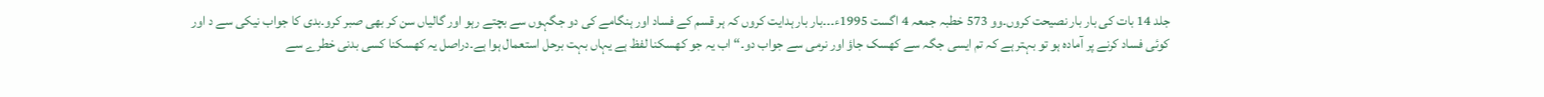جلد 14 بات کی بار بار نصیحت کروں۔وو 573 خطبہ جمعہ 4 اگست 1995ء۔۔۔بار بار ہدایت کروں کہ ہر قسم کے فساد اور ہنگامے کی دو جگہوں سے بچتے رہو اور گالیاں سن کر بھی صبر کرو۔بدی کا جواب نیکی سے د اور کوئی فساد کرنے پر آمادہ ہو تو بہتر ہے کہ تم ایسی جگہ سے کھسک جاؤ اور نرمی سے جواب دو۔“ اب یہ جو کھسکنا لفظ ہے یہاں بہت برحل استعمال ہوا ہے۔دراصل یہ کھسکنا کسی بدنی خطرے سے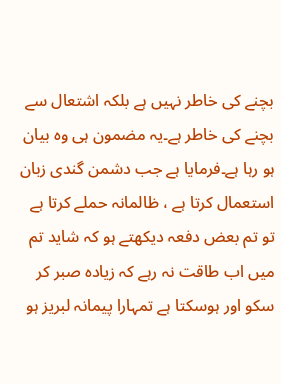بچنے کی خاطر نہیں ہے بلکہ اشتعال سے بچنے کی خاطر ہے۔یہ مضمون ہی وہ بیان ہو رہا ہے۔فرمایا ہے جب دشمن گندی زبان استعمال کرتا ہے ، ظالمانہ حملے کرتا ہے تو تم بعض دفعہ دیکھتے ہو کہ شاید تم میں اب طاقت نہ رہے کہ زیادہ صبر کر سکو اور ہوسکتا ہے تمہارا پیمانہ لبریز ہو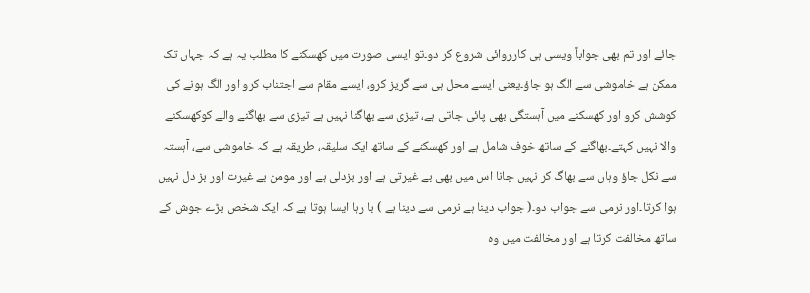جائے اور تم بھی جواباً ویسی ہی کارروائی شروع کر دو۔تو ایسی صورت میں کھسکنے کا مطلب یہ ہے کہ جہاں تک ممکن ہے خاموشی سے الگ ہو جاؤ۔یعنی ایسے محل ہی سے گریز کرو، ایسے مقام سے اجتناب کرو اور الگ ہونے کی کوشش کرو اور کھسکنے میں آہستگی بھی پائی جاتی ہے، تیزی سے بھاگنا نہیں ہے تیزی سے بھاگنے والے کوکھسکنے والا نہیں کہتے۔بھاگنے کے ساتھ خوف شامل ہے اور کھسکنے کے ساتھ ایک سلیقہ، طریقہ ہے کہ خاموشی سے، آہستہ سے نکل جاؤ وہاں سے بھاگ کر نہیں جانا اس میں بھی بے غیرتی ہے اور بزدلی ہے اور مومن بے غیرت اور بز دل نہیں ہوا کرتا۔اور نرمی سے جواب دو۔( جواب دینا ہے نرمی سے دینا ہے ) با رہا ایسا ہوتا ہے کہ ایک شخص بڑے جوش کے ساتھ مخالفت کرتا ہے اور مخالفت میں وہ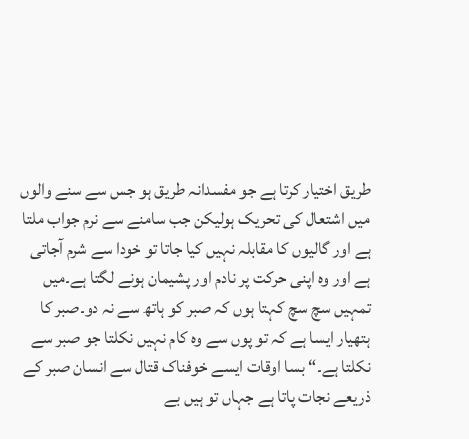طریق اختیار کرتا ہے جو مفسدانہ طریق ہو جس سے سنے والوں میں اشتعال کی تحریک ہولیکن جب سامنے سے نرم جواب ملتا ہے اور گالیوں کا مقابلہ نہیں کیا جاتا تو خودا سے شرم آجاتی ہے اور وہ اپنی حرکت پر نادم اور پشیمان ہونے لگتا ہے۔میں تمہیں سچ سچ کہتا ہوں کہ صبر کو ہاتھ سے نہ دو۔صبر کا ہتھیار ایسا ہے کہ تو پوں سے وہ کام نہیں نکلتا جو صبر سے نکلتا ہے۔“ بسا اوقات ایسے خوفناک قتال سے انسان صبر کے ذریعے نجات پاتا ہے جہاں تو ہیں بے